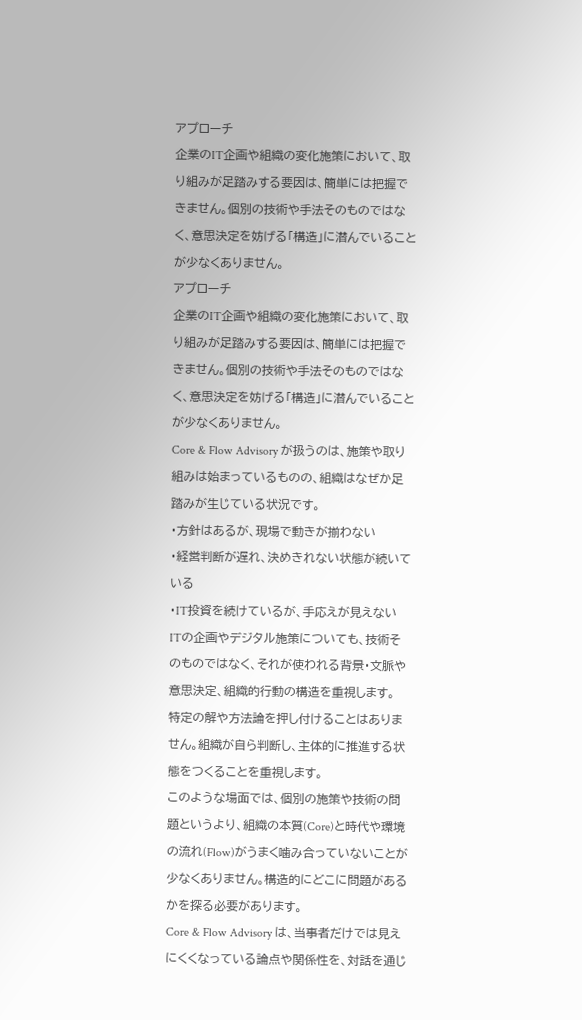アプローチ
企業のIT企画や組織の変化施策において、取り組みが足踏みする要因は、簡単には把握できません。個別の技術や手法そのものではなく、意思決定を妨げる「構造」に潜んでいることが少なくありません。
アプローチ
企業のIT企画や組織の変化施策において、取り組みが足踏みする要因は、簡単には把握できません。個別の技術や手法そのものではなく、意思決定を妨げる「構造」に潜んでいることが少なくありません。
Core & Flow Advisory が扱うのは、施策や取り組みは始まっているものの、組織はなぜか足踏みが生じている状況です。
・方針はあるが、現場で動きが揃わない
・経営判断が遅れ、決めきれない状態が続いている
・IT投資を続けているが、手応えが見えない
ITの企画やデジタル施策についても、技術そのものではなく、それが使われる背景・文脈や意思決定、組織的行動の構造を重視します。
特定の解や方法論を押し付けることはありません。組織が自ら判断し、主体的に推進する状態をつくることを重視します。
このような場面では、個別の施策や技術の問題というより、組織の本質(Core)と時代や環境の流れ(Flow)がうまく噛み合っていないことが少なくありません。構造的にどこに問題があるかを探る必要があります。
Core & Flow Advisory は、当事者だけでは見えにくくなっている論点や関係性を、対話を通じ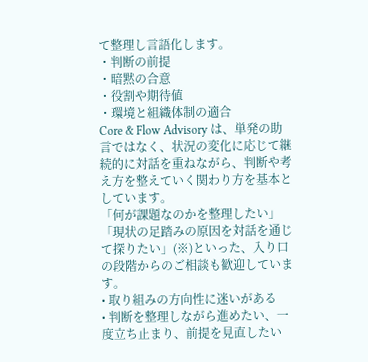て整理し言語化します。
・判断の前提
・暗黙の合意
・役割や期待値
・環境と組織体制の適合
Core & Flow Advisory は、単発の助言ではなく、状況の変化に応じて継続的に対話を重ねながら、判断や考え方を整えていく関わり方を基本としています。
「何が課題なのかを整理したい」「現状の足踏みの原因を対話を通じて探りたい」(※)といった、入り口の段階からのご相談も歓迎しています。
• 取り組みの方向性に迷いがある
• 判断を整理しながら進めたい、一度立ち止まり、前提を見直したい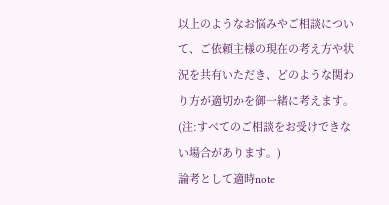以上のようなお悩みやご相談について、ご依頼主様の現在の考え方や状況を共有いただき、どのような関わり方が適切かを御一緒に考えます。
(注:すべてのご相談をお受けできない場合があります。)
論考として適時note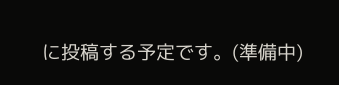に投稿する予定です。(準備中)